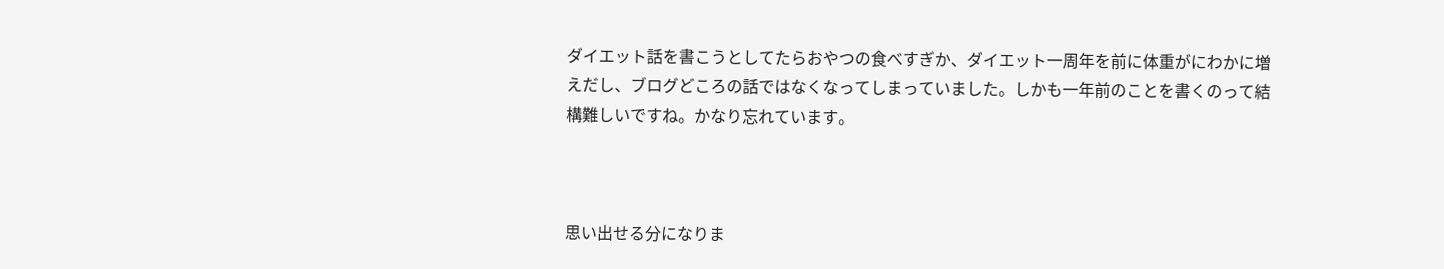ダイエット話を書こうとしてたらおやつの食べすぎか、ダイエット一周年を前に体重がにわかに増えだし、ブログどころの話ではなくなってしまっていました。しかも一年前のことを書くのって結構難しいですね。かなり忘れています。



思い出せる分になりま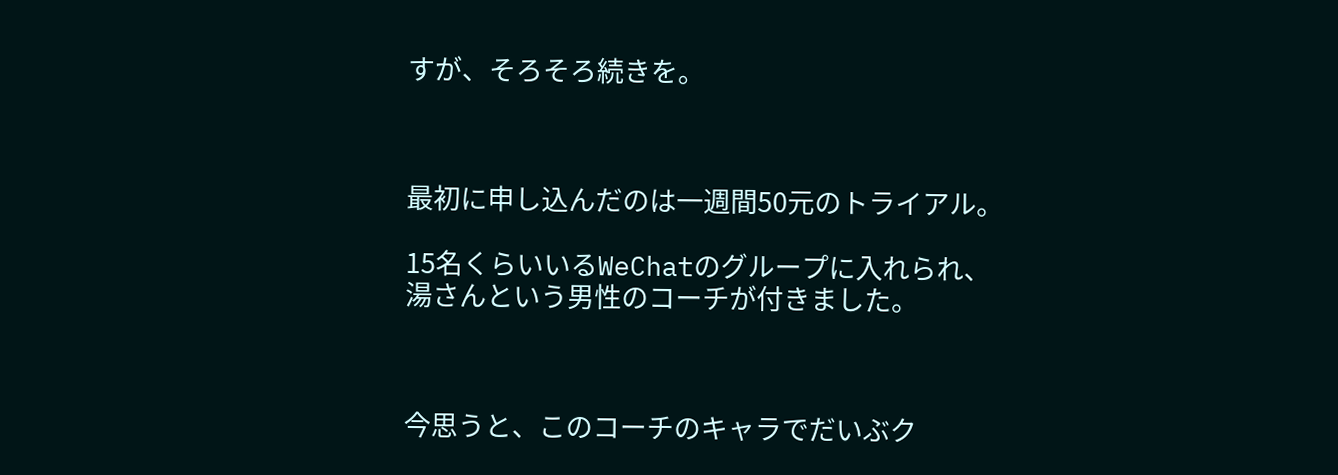すが、そろそろ続きを。



最初に申し込んだのは一週間50元のトライアル。

15名くらいいるWeChatのグループに入れられ、湯さんという男性のコーチが付きました。



今思うと、このコーチのキャラでだいぶク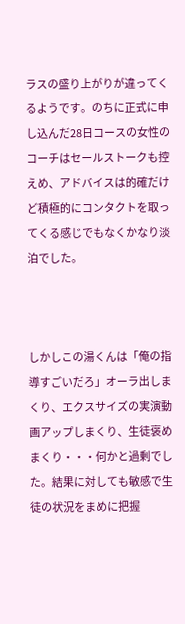ラスの盛り上がりが違ってくるようです。のちに正式に申し込んだ28日コースの女性のコーチはセールストークも控えめ、アドバイスは的確だけど積極的にコンタクトを取ってくる感じでもなくかなり淡泊でした。



しかしこの湯くんは「俺の指導すごいだろ」オーラ出しまくり、エクスサイズの実演動画アップしまくり、生徒褒めまくり・・・何かと過剰でした。結果に対しても敏感で生徒の状況をまめに把握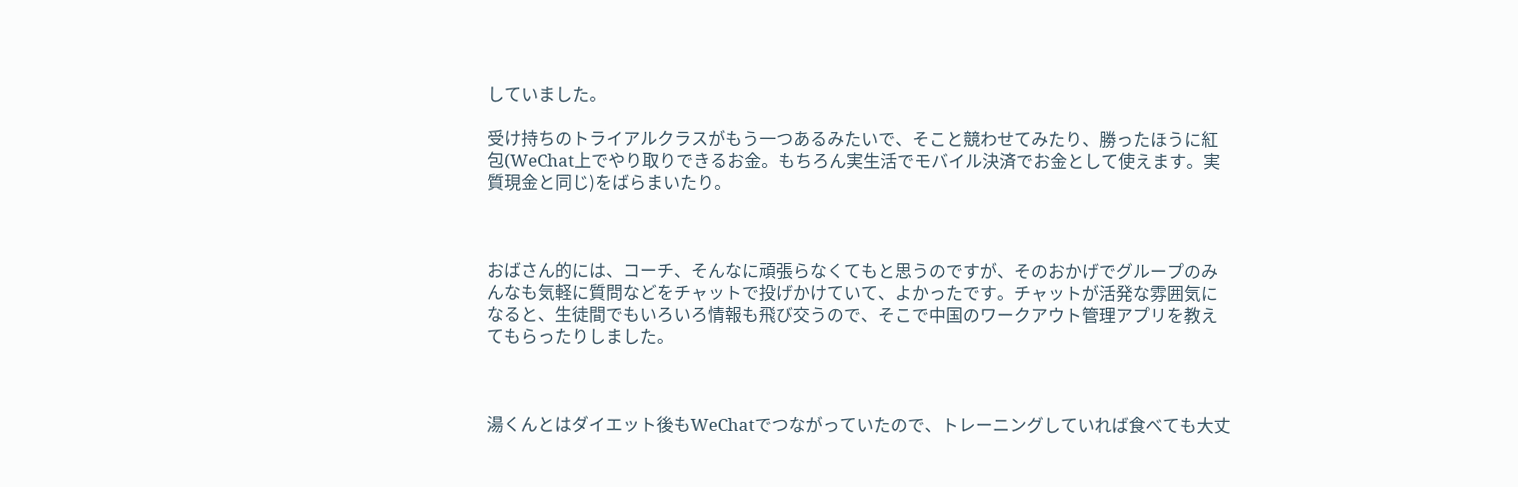していました。

受け持ちのトライアルクラスがもう一つあるみたいで、そこと競わせてみたり、勝ったほうに紅包(WeChat上でやり取りできるお金。もちろん実生活でモバイル決済でお金として使えます。実質現金と同じ)をばらまいたり。



おばさん的には、コーチ、そんなに頑張らなくてもと思うのですが、そのおかげでグループのみんなも気軽に質問などをチャットで投げかけていて、よかったです。チャットが活発な雰囲気になると、生徒間でもいろいろ情報も飛び交うので、そこで中国のワークアウト管理アプリを教えてもらったりしました。



湯くんとはダイエット後もWeChatでつながっていたので、トレーニングしていれば食べても大丈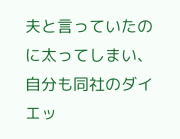夫と言っていたのに太ってしまい、自分も同社のダイエッ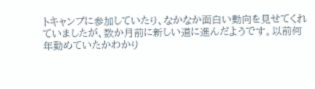トキャンプに参加していたり、なかなか面白い動向を見せてくれていましたが、数か月前に新しい道に進んだようです。以前何年勤めていたかわかり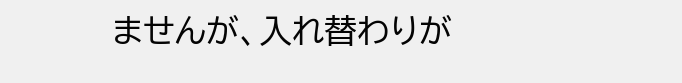ませんが、入れ替わりが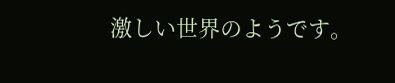激しい世界のようです。